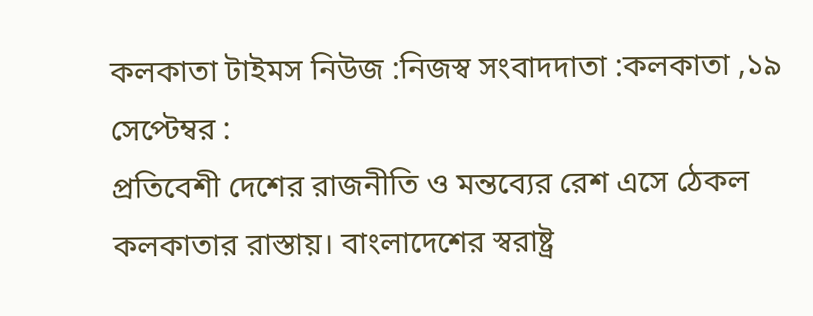কলকাতা টাইমস নিউজ :নিজস্ব সংবাদদাতা :কলকাতা ,১৯ সেপ্টেম্বর :
প্রতিবেশী দেশের রাজনীতি ও মন্তব্যের রেশ এসে ঠেকল কলকাতার রাস্তায়। বাংলাদেশের স্বরাষ্ট্র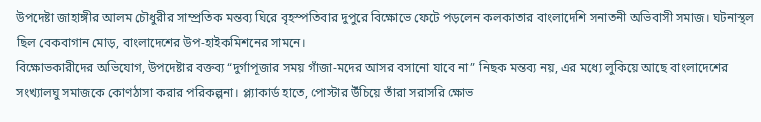উপদেষ্টা জাহাঙ্গীর আলম চৌধুরীর সাম্প্রতিক মন্তব্য ঘিরে বৃহস্পতিবার দুপুরে বিক্ষোভে ফেটে পড়লেন কলকাতার বাংলাদেশি সনাতনী অভিবাসী সমাজ। ঘটনাস্থল ছিল বেকবাগান মোড়, বাংলাদেশের উপ-হাইকমিশনের সামনে।
বিক্ষোভকারীদের অভিযোগ, উপদেষ্টার বক্তব্য “দুর্গাপূজার সময় গাঁজা-মদের আসর বসানো যাবে না” নিছক মন্তব্য নয়, এর মধ্যে লুকিয়ে আছে বাংলাদেশের সংখ্যালঘু সমাজকে কোণঠাসা করার পরিকল্পনা। প্ল্যাকার্ড হাতে, পোস্টার উঁচিয়ে তাঁরা সরাসরি ক্ষোভ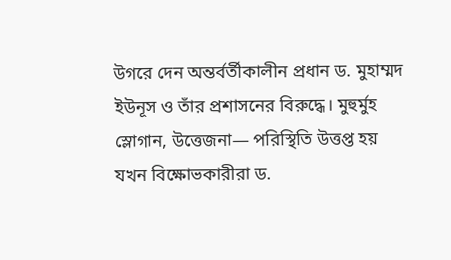উগরে দেন অন্তর্বর্তীকালীন প্রধান ড. মুহাম্মদ ইউনূস ও তাঁর প্রশাসনের বিরুদ্ধে। মুহুর্মুহ স্লোগান, উত্তেজনা— পরিস্থিতি উত্তপ্ত হয় যখন বিক্ষোভকারীরা ড.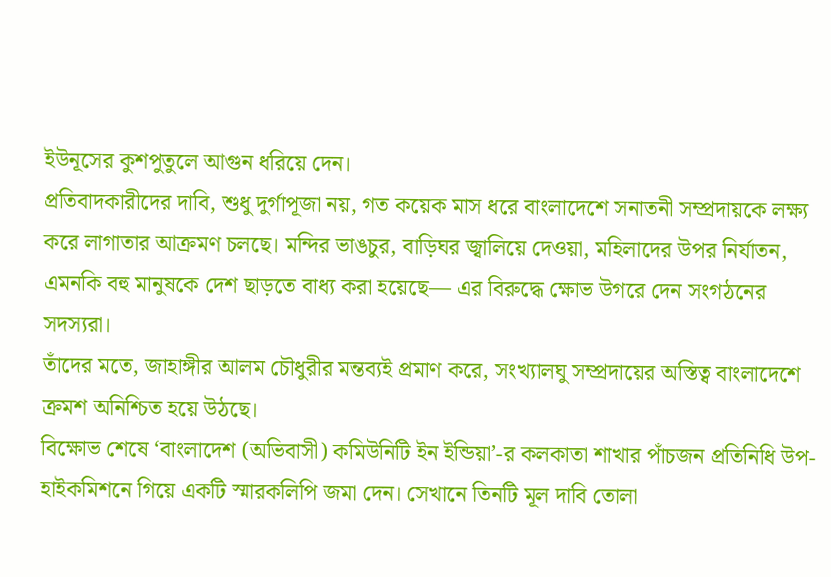ইউনূসের কুশপুতুলে আগুন ধরিয়ে দেন।
প্রতিবাদকারীদের দাবি, শুধু দুর্গাপূজা নয়, গত কয়েক মাস ধরে বাংলাদেশে সনাতনী সম্প্রদায়কে লক্ষ্য করে লাগাতার আক্রমণ চলছে। মন্দির ভাঙচুর, বাড়িঘর জ্বালিয়ে দেওয়া, মহিলাদের উপর নির্যাতন, এমনকি বহু মানুষকে দেশ ছাড়তে বাধ্য করা হয়েছে— এর বিরুদ্ধে ক্ষোভ উগরে দেন সংগঠনের সদস্যরা।
তাঁদের মতে, জাহাঙ্গীর আলম চৌধুরীর মন্তব্যই প্রমাণ করে, সংখ্যালঘু সম্প্রদায়ের অস্তিত্ব বাংলাদেশে ক্রমশ অনিশ্চিত হয়ে উঠছে।
বিক্ষোভ শেষে ‘বাংলাদেশ (অভিবাসী) কমিউনিটি ইন ইন্ডিয়া’-র কলকাতা শাখার পাঁচজন প্রতিনিধি উপ-হাইকমিশনে গিয়ে একটি স্মারকলিপি জমা দেন। সেখানে তিনটি মূল দাবি তোলা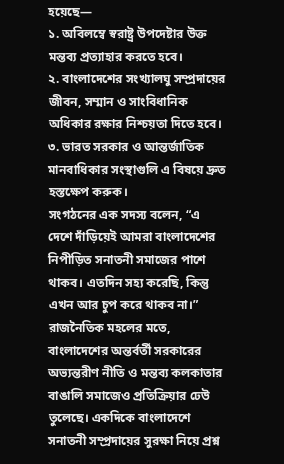হয়েছে—
১. অবিলম্বে স্বরাষ্ট্র উপদেষ্টার উক্ত মন্তব্য প্রত্যাহার করতে হবে।
২. বাংলাদেশের সংখ্যালঘু সম্প্রদায়ের জীবন, সম্মান ও সাংবিধানিক অধিকার রক্ষার নিশ্চয়তা দিতে হবে।
৩. ভারত সরকার ও আন্তর্জাতিক মানবাধিকার সংস্থাগুলি এ বিষয়ে দ্রুত হস্তক্ষেপ করুক।
সংগঠনের এক সদস্য বলেন, “এ দেশে দাঁড়িয়েই আমরা বাংলাদেশের নিপীড়িত সনাতনী সমাজের পাশে থাকব। এতদিন সহ্য করেছি, কিন্তু এখন আর চুপ করে থাকব না।”
রাজনৈতিক মহলের মতে, বাংলাদেশের অন্তর্বর্তী সরকারের অভ্যন্তরীণ নীতি ও মন্তব্য কলকাতার বাঙালি সমাজেও প্রতিক্রিয়ার ঢেউ তুলেছে। একদিকে বাংলাদেশে সনাতনী সম্প্রদায়ের সুরক্ষা নিয়ে প্রশ্ন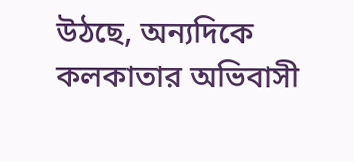উঠছে, অন্যদিকে কলকাতার অভিবাসী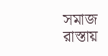সমাজ রাস্তায়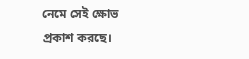নেমে সেই ক্ষোভ প্রকাশ করছে।